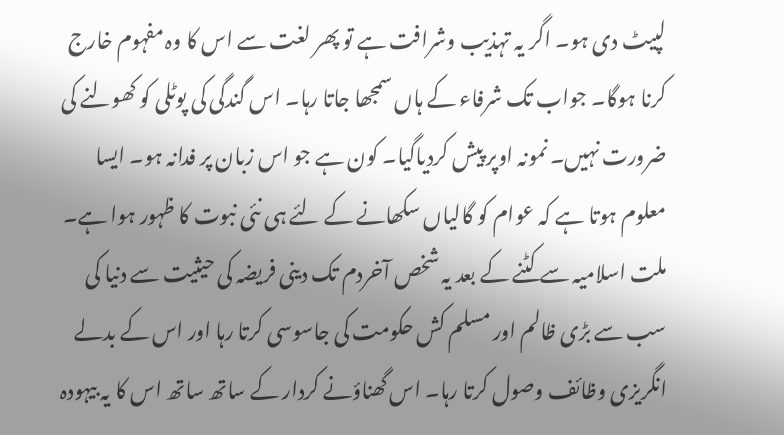لپیٹ دی ہو۔ اگر یہ تہذیب وشرافت ہے تو پھر لغت سے اس کا وہ مفہوم خارج کرنا ہوگا۔ جواب تک شرفاء کے ہاں سمجھا جاتا رہا۔ اس گندگی کی پوٹلی کو کھولنے کی ضرورت نہیں۔ نمونہ اوپر پیش کردیاگیا۔ کون ہے جو اس زبان پر فدانہ ہو۔ ایسا معلوم ہوتا ہے کہ عوام کو گالیاں سکھانے کے لئے ہی نئی نبوت کا ظہور ہوا ہے۔ ملت اسلامیہ سے کٹنے کے بعد یہ شخص آخردم تک دینی فریضہ کی حیثیت سے دنیا کی سب سے بڑی ظالم اور مسلم کش حکومت کی جاسوسی کرتا رہا اور اس کے بدلے انگریزی وظائف وصول کرتا رہا۔ اس گھناؤنے کردار کے ساتھ ساتھ اس کا یہ بیہودہ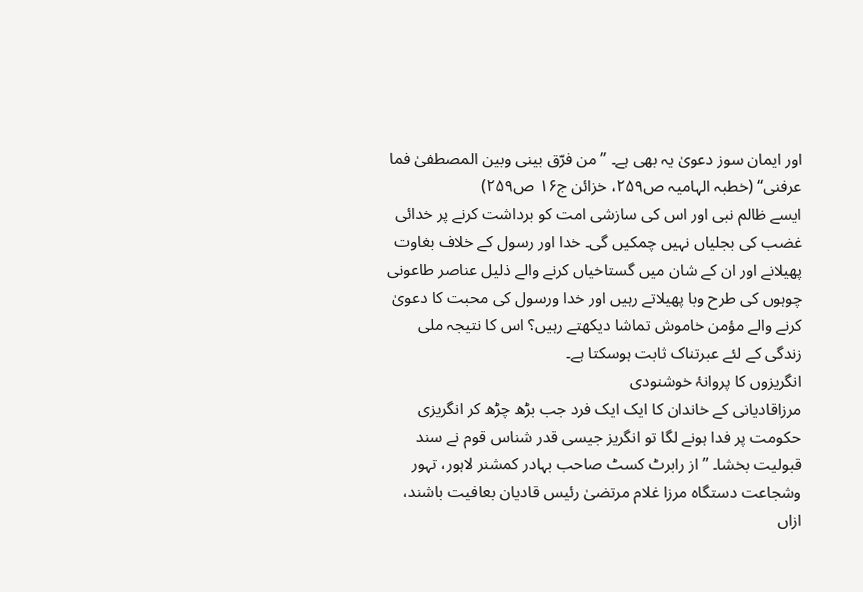اور ایمان سوز دعویٰ یہ بھی ہے۔ ’’من فرّق بینی وبین المصطفیٰ فما عرفنی‘‘ (خطبہ الہامیہ ص۲۵۹، خزائن ج۱۶ ص۲۵۹)
ایسے ظالم نبی اور اس کی سازشی امت کو برداشت کرنے پر خدائی غضب کی بجلیاں نہیں چمکیں گی۔ خدا اور رسول کے خلاف بغاوت پھیلانے اور ان کے شان میں گستاخیاں کرنے والے ذلیل عناصر طاعونی چوہوں کی طرح وبا پھیلاتے رہیں اور خدا ورسول کی محبت کا دعویٰ کرنے والے مؤمن خاموش تماشا دیکھتے رہیں؟ اس کا نتیجہ ملی زندگی کے لئے عبرتناک ثابت ہوسکتا ہے۔
انگریزوں کا پروانۂ خوشنودی
مرزاقادیانی کے خاندان کا ایک ایک فرد جب بڑھ چڑھ کر انگریزی حکومت پر فدا ہونے لگا تو انگریز جیسی قدر شناس قوم نے سند قبولیت بخشا۔ ’’از رابرٹ کسٹ صاحب بہادر کمشنر لاہور، تہور وشجاعت دستگاہ مرزا غلام مرتضیٰ رئیس قادیان بعافیت باشند، ازاں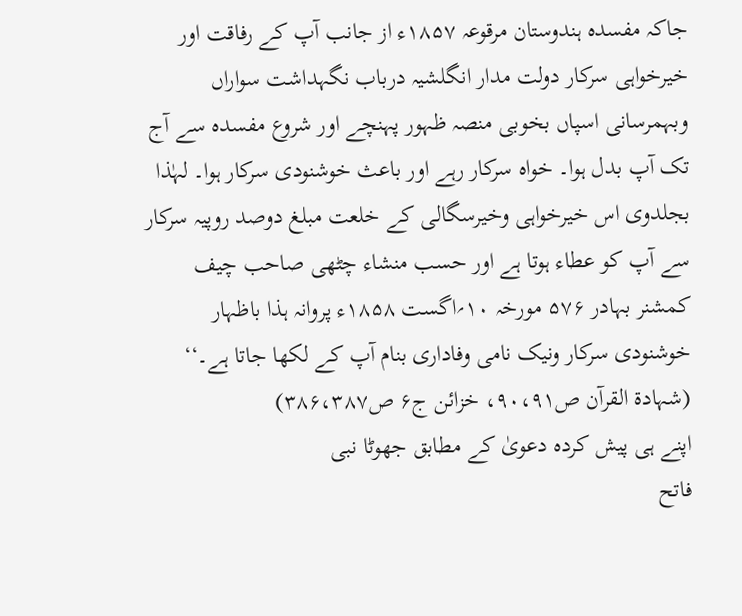جاکہ مفسدہ ہندوستان مرقوعہ ۱۸۵۷ء از جانب آپ کے رفاقت اور خیرخواہی سرکار دولت مدار انگلشیہ درباب نگہداشت سواراں وبہمرسانی اسپاں بخوبی منصہ ظہور پہنچے اور شروع مفسدہ سے آج تک آپ بدل ہوا۔ خواہ سرکار رہے اور باعث خوشنودی سرکار ہوا۔ لہٰذا بجلدوی اس خیرخواہی وخیرسگالی کے خلعت مبلغ دوصد روپیہ سرکار سے آپ کو عطاء ہوتا ہے اور حسب منشاء چٹھی صاحب چیف کمشنر بہادر ۵۷۶ مورخہ ۱۰؍اگست ۱۸۵۸ء پروانہ ہذا باظہار خوشنودی سرکار ونیک نامی وفاداری بنام آپ کے لکھا جاتا ہے۔‘‘ (شہادۃ القرآن ص۹۰،۹۱، خزائن ج۶ ص۳۸۶،۳۸۷)
اپنے ہی پیش کردہ دعویٰ کے مطابق جھوٹا نبی
فاتح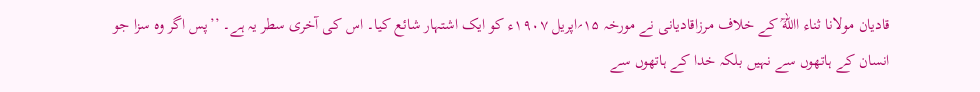قادیان مولانا ثناء االلهؒ کے خلاف مرزاقادیانی نے مورخہ ۱۵؍اپریل ۱۹۰۷ء کو ایک اشتہار شائع کیا۔ اس کی آخری سطر یہ ہے۔ ’’پس اگر وہ سزا جو انسان کے ہاتھوں سے نہیں بلکہ خدا کے ہاتھوں سے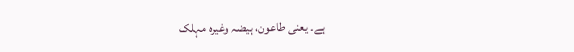ہے۔ یعنی طاعون، ہیضہ وغیرہ مہلک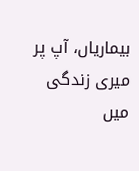بیماریاں، آپ پر میری زندگی میں